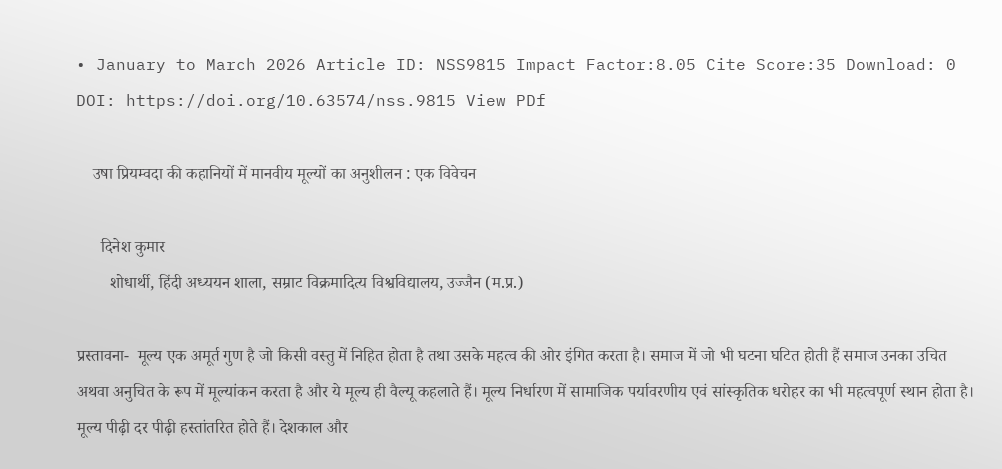• January to March 2026 Article ID: NSS9815 Impact Factor:8.05 Cite Score:35 Download: 0 DOI: https://doi.org/10.63574/nss.9815 View PDf

    उषा प्रियम्वदा की कहानियों में मानवीय मूल्यों का अनुशीलन : एक विवेचन

      दिनेश कुमार
        शोधार्थी, हिंदी अध्ययन शाला, सम्राट विक्रमादित्य विश्वविद्यालय, उज्जैन (म.प्र.)

प्रस्तावना-  मूल्य एक अमूर्त गुण है जो किसी वस्तु में निहित होता है तथा उसके महत्व की ओर इंगित करता है। समाज में जो भी घटना घटित होती हैं समाज उनका उचित अथवा अनुचित के रूप में मूल्यांकन करता है और ये मूल्य ही वैल्यू कहलाते हैं। मूल्य निर्धारण में सामाजिक पर्यावरणीय एवं सांस्कृतिक धरोहर का भी महत्वपूर्ण स्थान होता है। मूल्य पीढ़ी दर पीढ़ी हस्तांतरित होते हैं। देशकाल और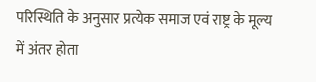परिस्थिति के अनुसार प्रत्येक समाज एवं राष्ट्र के मूल्य में अंतर होता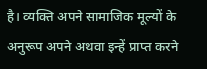है। व्यक्ति अपने सामाजिक मूल्यों के अनुरूप अपने अथवा इन्हें प्राप्त करने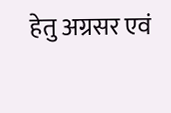हेतु अग्रसर एवं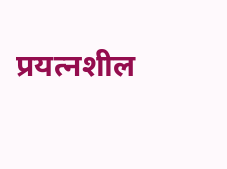प्रयत्नशील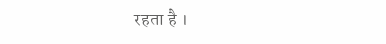रहता है ।